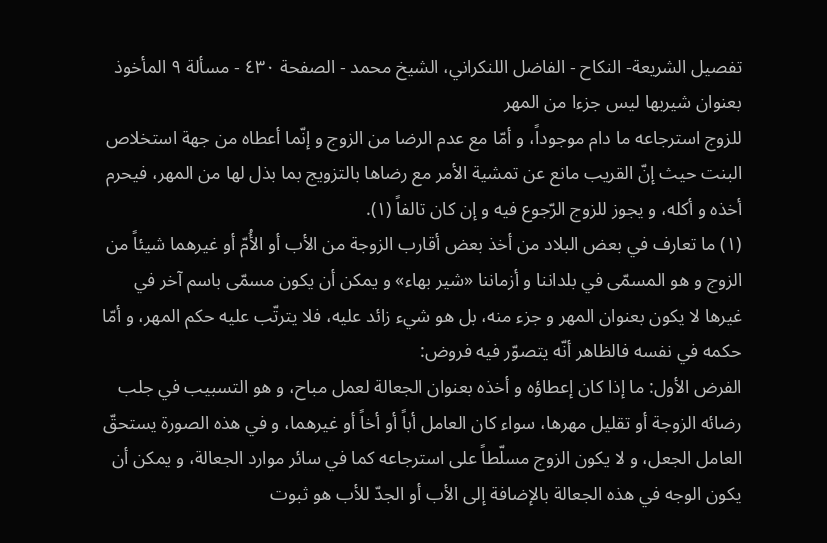تفصيل الشريعة- النكاح - الفاضل اللنكراني، الشيخ محمد - الصفحة ٤٣٠ - مسألة ٩ المأخوذ بعنوان شيربها ليس جزءا من المهر
للزوج استرجاعه ما دام موجوداً، و أمّا مع عدم الرضا من الزوج و إنّما أعطاه من جهة استخلاص البنت حيث إنّ القريب مانع عن تمشية الأمر مع رضاها بالتزويج بما بذل لها من المهر، فيحرم أخذه و أكله، و يجوز للزوج الرّجوع فيه و إن كان تالفاً (١).
(١) ما تعارف في بعض البلاد من أخذ بعض أقارب الزوجة من الأب أو الأُمّ أو غيرهما شيئاً من الزوج و هو المسمّى في بلداننا و أزماننا «شير بهاء» و يمكن أن يكون مسمّى باسم آخر في غيرها لا يكون بعنوان المهر و جزء منه، بل هو شيء زائد عليه، فلا يترتّب عليه حكم المهر، و أمّا حكمه في نفسه فالظاهر أنّه يتصوّر فيه فروض:
الفرض الأول: ما إذا كان إعطاؤه و أخذه بعنوان الجعالة لعمل مباح، و هو التسبيب في جلب رضائه الزوجة أو تقليل مهرها، سواء كان العامل أباً أو أخاً أو غيرهما، و في هذه الصورة يستحقّ العامل الجعل، و لا يكون الزوج مسلّطاً على استرجاعه كما في سائر موارد الجعالة، و يمكن أن يكون الوجه في هذه الجعالة بالإضافة إلى الأب أو الجدّ للأب هو ثبوت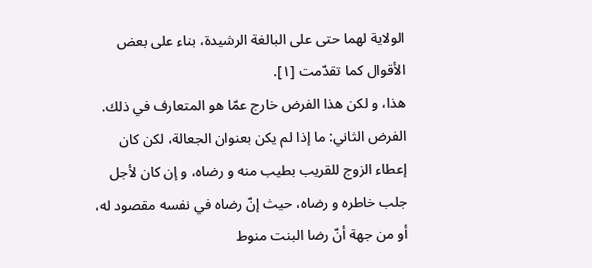الولاية لهما حتى على البالغة الرشيدة، بناء على بعض الأقوال كما تقدّمت [١].
هذا، و لكن هذا الفرض خارج عمّا هو المتعارف في ذلك.
الفرض الثاني: ما إذا لم يكن بعنوان الجعالة، لكن كان إعطاء الزوج للقريب بطيب منه و رضاه، و إن كان لأجل جلب خاطره و رضاه، حيث إنّ رضاه في نفسه مقصود له، أو من جهة أنّ رضا البنت منوط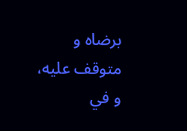برضاه و متوقف عليه، و في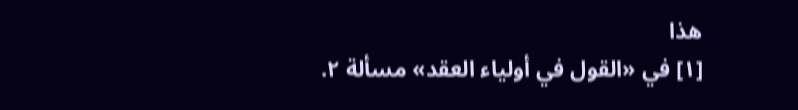هذا
[١] في «القول في أولياء العقد» مسألة ٢.